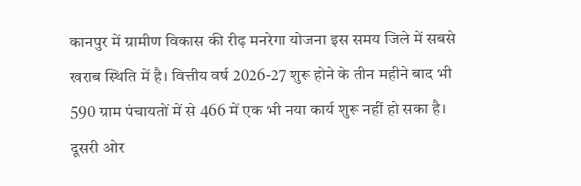कानपुर में ग्रामीण विकास की रीढ़ मनरेगा योजना इस समय जिले में सबसे खराब स्थिति में है। वित्तीय वर्ष 2026-27 शुरू होने के तीन महीने बाद भी 590 ग्राम पंचायतों में से 466 में एक भी नया कार्य शुरू नहीं हो सका है। दूसरी ओर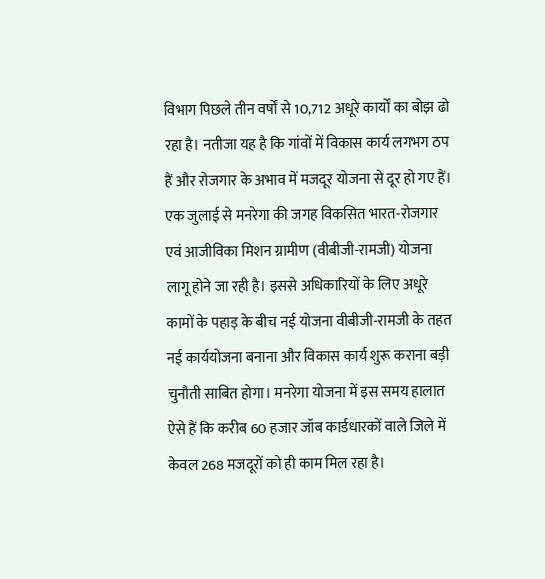विभाग पिछले तीन वर्षों से 10,712 अधूरे कार्यों का बोझ ढो रहा है। नतीजा यह है कि गांवों में विकास कार्य लगभग ठप हैं और रोजगार के अभाव में मजदूर योजना से दूर हो गए हैं।
एक जुलाई से मनरेगा की जगह विकसित भारत-रोजगार एवं आजीविका मिशन ग्रामीण (वीबीजी-रामजी) योजना लागू होने जा रही है। इससे अधिकारियों के लिए अधूरे कामों के पहाड़ के बीच नई योजना वीबीजी-रामजी के तहत नई कार्ययोजना बनाना और विकास कार्य शुरू कराना बड़ी चुनौती साबित होगा। मनरेगा योजना में इस समय हालात ऐसे हैं कि करीब 60 हजार जॉब कार्डधारकों वाले जिले में केवल 268 मजदूरों को ही काम मिल रहा है।